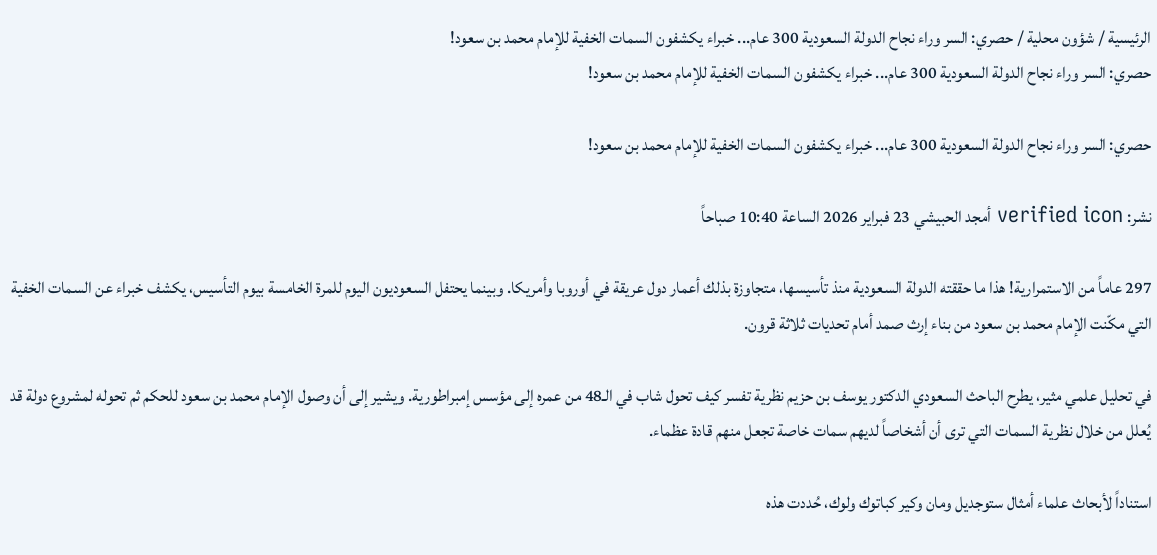الرئيسية / شؤون محلية / حصري: السر وراء نجاح الدولة السعودية 300 عام... خبراء يكشفون السمات الخفية للإمام محمد بن سعود!
حصري: السر وراء نجاح الدولة السعودية 300 عام... خبراء يكشفون السمات الخفية للإمام محمد بن سعود!

حصري: السر وراء نجاح الدولة السعودية 300 عام... خبراء يكشفون السمات الخفية للإمام محمد بن سعود!

نشر: verified icon أمجد الحبيشي 23 فبراير 2026 الساعة 10:40 صباحاً

297 عاماً من الاستمرارية! هذا ما حققته الدولة السعودية منذ تأسيسها، متجاوزة بذلك أعمار دول عريقة في أوروبا وأمريكا. وبينما يحتفل السعوديون اليوم للمرة الخامسة بيوم التأسيس، يكشف خبراء عن السمات الخفية التي مكّنت الإمام محمد بن سعود من بناء إرث صمد أمام تحديات ثلاثة قرون.

في تحليل علمي مثير، يطرح الباحث السعودي الدكتور يوسف بن حزيم نظرية تفسر كيف تحول شاب في الـ48 من عمره إلى مؤسس إمبراطورية. ويشير إلى أن وصول الإمام محمد بن سعود للحكم ثم تحوله لمشروع دولة قد يُعلل من خلال نظرية السمات التي ترى أن أشخاصاً لديهم سمات خاصة تجعل منهم قادة عظماء.

استناداً لأبحاث علماء أمثال ستوجديل ومان وكير كباتوك ولوك، حُددت هذه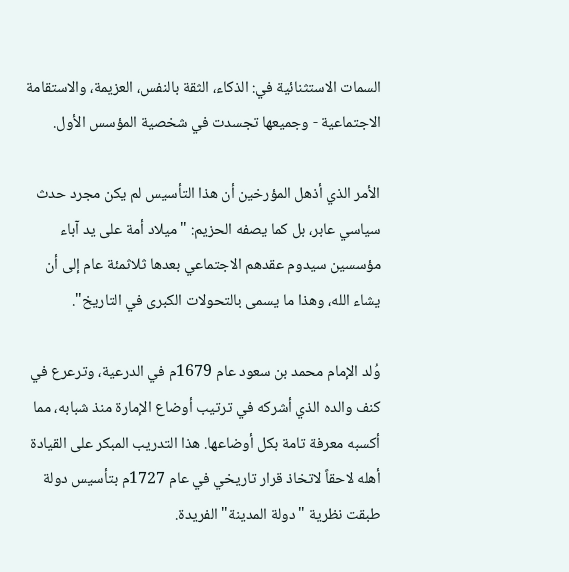السمات الاستثنائية في: الذكاء، الثقة بالنفس، العزيمة، والاستقامة الاجتماعية - وجميعها تجسدت في شخصية المؤسس الأول.

الأمر الذي أذهل المؤرخين أن هذا التأسيس لم يكن مجرد حدث سياسي عابر، بل كما يصفه الحزيم: "ميلاد أمة على يد آباء مؤسسين سيدوم عقدهم الاجتماعي بعدها ثلاثمئة عام إلى أن يشاء الله، وهذا ما يسمى بالتحولات الكبرى في التاريخ".

وُلد الإمام محمد بن سعود عام 1679م في الدرعية، وترعرع في كنف والده الذي أشركه في ترتيب أوضاع الإمارة منذ شبابه، مما أكسبه معرفة تامة بكل أوضاعها. هذا التدريب المبكر على القيادة أهله لاحقاً لاتخاذ قرار تاريخي في عام 1727م بتأسيس دولة طبقت نظرية "دولة المدينة" الفريدة.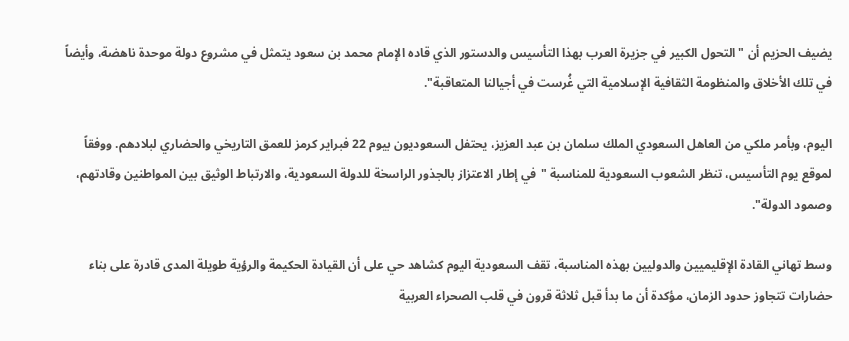يضيف الحزيم أن "التحول الكبير في جزيرة العرب بهذا التأسيس والدستور الذي قاده الإمام محمد بن سعود يتمثل في مشروع دولة موحدة ناهضة، وأيضاً في تلك الأخلاق والمنظومة الثقافية الإسلامية التي غُرست في أجيالنا المتعاقبة".

اليوم، وبأمر ملكي من العاهل السعودي الملك سلمان بن عبد العزيز، يحتفل السعوديون بيوم 22 فبراير كرمز للعمق التاريخي والحضاري لبلادهم. ووفقاً لموقع يوم التأسيس، تنظر الشعوب السعودية للمناسبة "في إطار الاعتزاز بالجذور الراسخة للدولة السعودية، والارتباط الوثيق بين المواطنين وقادتهم، وصمود الدولة".

وسط تهاني القادة الإقليميين والدوليين بهذه المناسبة، تقف السعودية اليوم كشاهد حي على أن القيادة الحكيمة والرؤية طويلة المدى قادرة على بناء حضارات تتجاوز حدود الزمان، مؤكدة أن ما بدأ قبل ثلاثة قرون في قلب الصحراء العربية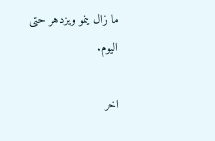ما زال ينمو ويزدهر حتى اليوم.

اخر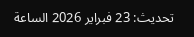تحديث: 23 فبراير 2026 الساعة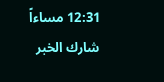12:31 مساءاً
شارك الخبر